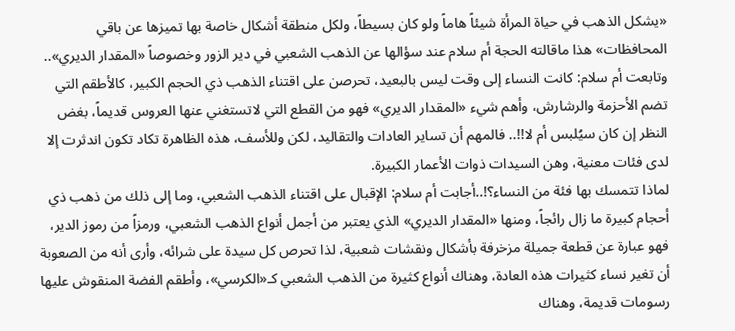«يشكل الذهب في حياة المرأة شيئاً هاماً ولو كان بسيطاً، ولكل منطقة أشكال خاصة بها تميزها عن باقي المحافظات» هذا ماقالته الحجة أم سلام عند سؤالها عن الذهب الشعبي في دير الزور وخصوصاً «المقدار الديري»..
وتابعت أم سلام: كانت النساء إلى وقت ليس بالبعيد، تحرصن على اقتناء الذهب ذي الحجم الكبير، كالأطقم التي تضم الأحزمة والرشارش، وأهم شيء «المقدار الديري» فهو من القطع التي لاتستغني عنها العروس قديماً، بغض النظر إن كان سيُلبس أم لا!!.. فالمهم أن تساير العادات والتقاليد، لكن وللأسف، هذه الظاهرة تكاد تكون اندثرت إلا لدى فئات معنية، وهن السيدات ذوات الأعمار الكبيرة.
لماذا تتمسك بها فئة من النساء؟!..أجابت أم سلام: الإقبال على اقتناء الذهب الشعبي، وما إلى ذلك من ذهب ذي أحجام كبيرة ما زال رائجاً، ومنها «المقدار الديري» الذي يعتبر من أجمل أنواع الذهب الشعبي، ورمزاً من رموز الدير، فهو عبارة عن قطعة جميلة مزخرفة بأشكال ونقشات شعبية، لذا تحرص كل سيدة على شرائه، وأرى أنه من الصعوبة أن تغير نساء كثيرات هذه العادة، وهناك أنواع كثيرة من الذهب الشعبي كـ«الكرسي»، وأطقم الفضة المنقوش عليها رسومات قديمة، وهناك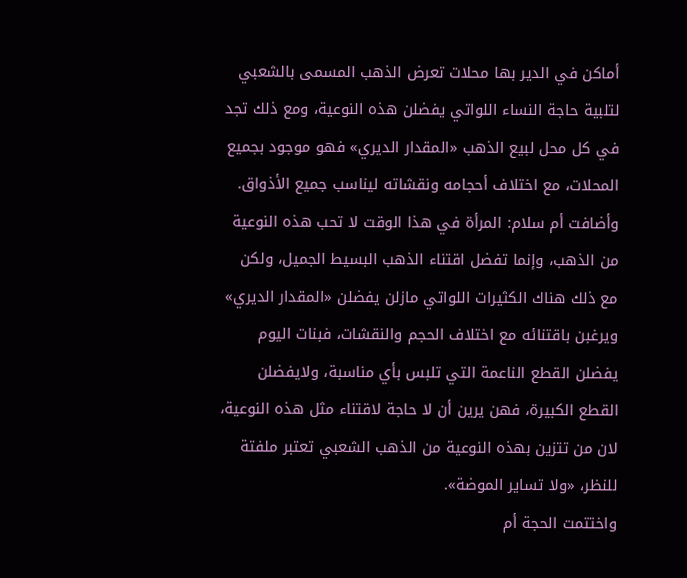أماكن في الدير بها محلات تعرض الذهب المسمى بالشعبي لتلبية حاجة النساء اللواتي يفضلن هذه النوعية، ومع ذلك تجد في كل محل لبيع الذهب «المقدار الديري» فهو موجود بجميع المحلات، مع اختلاف أحجامه ونقشاته ليناسب جميع الأذواق.
وأضافت أم سلام: المرأة في هذا الوقت لا تحب هذه النوعية من الذهب، وإنما تفضل اقتناء الذهب البسيط الجميل، ولكن مع ذلك هناك الكثيرات اللواتي مازلن يفضلن «المقدار الديري» ويرغبن باقتنائه مع اختلاف الحجم والنقشات، فبنات اليوم يفضلن القطع الناعمة التي تلبس بأي مناسبة، ولايفضلن القطع الكبيرة، فهن يرين أن لا حاجة لاقتناء مثل هذه النوعية، لان من تتزين بهذه النوعية من الذهب الشعبي تعتبر ملفتة للنظر، «ولا تساير الموضة».
واختتمت الحجة أم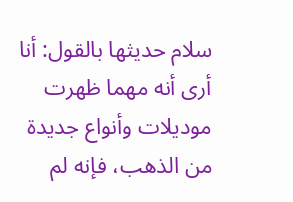سلام حديثها بالقول: أنا أرى أنه مهما ظهرت موديلات وأنواع جديدة من الذهب، فإنه لم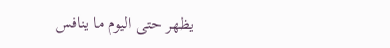يظهر حتى اليوم ما ينافس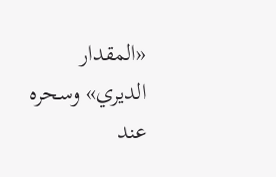«المقدار الديري» وسحره عند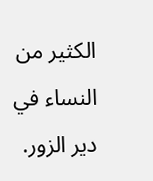الكثير من النساء في دير الزور.